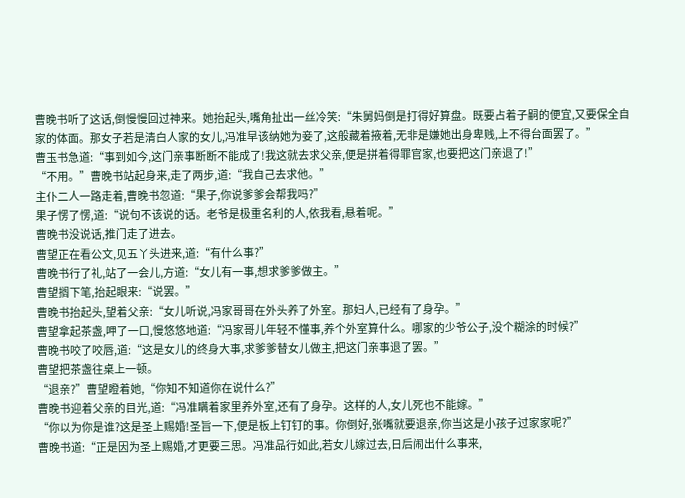曹晚书听了这话,倒慢慢回过神来。她抬起头,嘴角扯出一丝冷笑:“朱舅妈倒是打得好算盘。既要占着子嗣的便宜,又要保全自家的体面。那女子若是清白人家的女儿,冯准早该纳她为妾了,这般藏着掖着,无非是嫌她出身卑贱,上不得台面罢了。”
曹玉书急道:“事到如今,这门亲事断断不能成了!我这就去求父亲,便是拼着得罪官家,也要把这门亲退了!”
“不用。”曹晚书站起身来,走了两步,道:“我自己去求他。”
主仆二人一路走着,曹晚书忽道:“果子,你说爹爹会帮我吗?”
果子愣了愣,道:“说句不该说的话。老爷是极重名利的人,依我看,悬着呢。”
曹晚书没说话,推门走了进去。
曹望正在看公文,见五丫头进来,道:“有什么事?”
曹晚书行了礼,站了一会儿,方道:“女儿有一事,想求爹爹做主。”
曹望搁下笔,抬起眼来:“说罢。”
曹晚书抬起头,望着父亲:“女儿听说,冯家哥哥在外头养了外室。那妇人,已经有了身孕。”
曹望拿起茶盏,呷了一口,慢悠悠地道:“冯家哥儿年轻不懂事,养个外室算什么。哪家的少爷公子,没个糊涂的时候?”
曹晚书咬了咬唇,道:“这是女儿的终身大事,求爹爹替女儿做主,把这门亲事退了罢。”
曹望把茶盏往桌上一顿。
“退亲?”曹望瞪着她,“你知不知道你在说什么?”
曹晚书迎着父亲的目光,道:“冯准瞒着家里养外室,还有了身孕。这样的人,女儿死也不能嫁。”
“你以为你是谁?这是圣上赐婚!圣旨一下,便是板上钉钉的事。你倒好,张嘴就要退亲,你当这是小孩子过家家呢?”
曹晚书道:“正是因为圣上赐婚,才更要三思。冯准品行如此,若女儿嫁过去,日后闹出什么事来,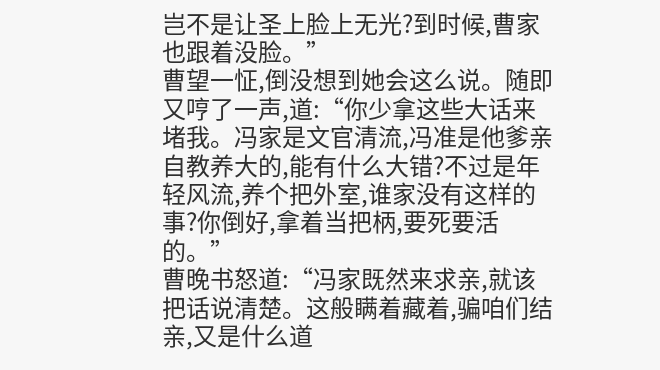岂不是让圣上脸上无光?到时候,曹家也跟着没脸。”
曹望一怔,倒没想到她会这么说。随即又哼了一声,道:“你少拿这些大话来堵我。冯家是文官清流,冯准是他爹亲自教养大的,能有什么大错?不过是年轻风流,养个把外室,谁家没有这样的事?你倒好,拿着当把柄,要死要活的。”
曹晚书怒道:“冯家既然来求亲,就该把话说清楚。这般瞒着藏着,骗咱们结亲,又是什么道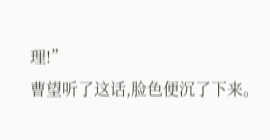理!”
曹望听了这话,脸色便沉了下来。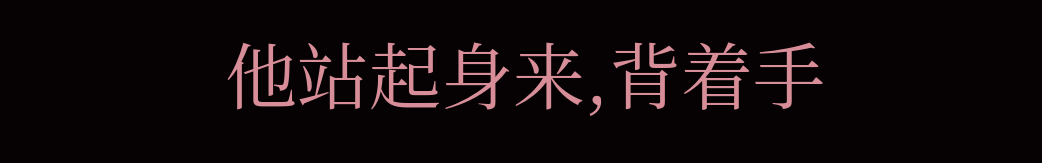他站起身来,背着手